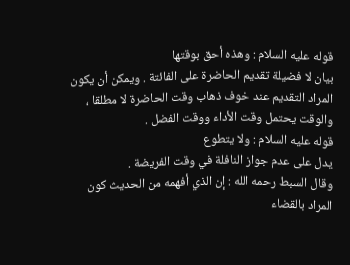قوله عليه السلام : وهذه أحق بوقتها
بيان لا فضيلة تقديم الحاضرة على الفائتة . ويمكن أن يكون المراد التقديم عند خوف ذهاب وقت الحاضرة لا مطلقا ، والوقت يحتمل وقت الأداء ووقت الفضل .
قوله عليه السلام : ولا يتطوع
يدل على عدم جواز النافلة في وقت الفريضة .
وقال السبط رحمه الله : إن الذي أفهمه من الحديث كون المراد بالقضاء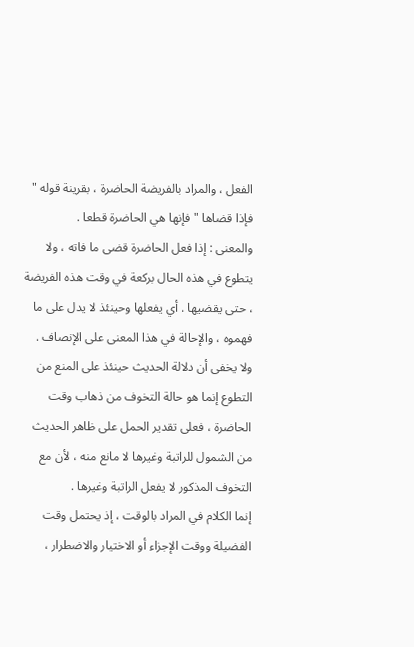الفعل ، والمراد بالفريضة الحاضرة ، بقرينة قوله " فإذا قضاها " فإنها هي الحاضرة قطعا .
والمعنى : إذا فعل الحاضرة قضى ما فاته ، ولا يتطوع في هذه الحال بركعة في وقت هذه الفريضة ، حتى يقضيها . أي يفعلها وحينئذ لا يدل على ما فهموه ، والإحالة في هذا المعنى على الإنصاف .
ولا يخفى أن دلالة الحديث حينئذ على المنع من التطوع إنما هو حالة التخوف من ذهاب وقت الحاضرة ، فعلى تقدير الحمل على ظاهر الحديث من الشمول للراتبة وغيرها لا مانع منه ، لأن مع التخوف المذكور لا يفعل الراتبة وغيرها .
إنما الكلام في المراد بالوقت ، إذ يحتمل وقت الفضيلة ووقت الإجزاء أو الاختيار والاضطرار ،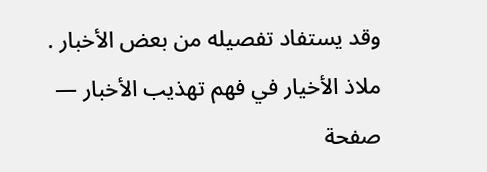وقد يستفاد تفصيله من بعض الأخبار .
ملاذ الأخيار في فهم تهذيب الأخبار — صفحة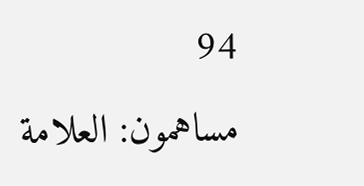94
مساهمون: العلامة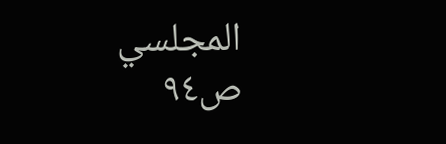المجلسي
ص٩٤